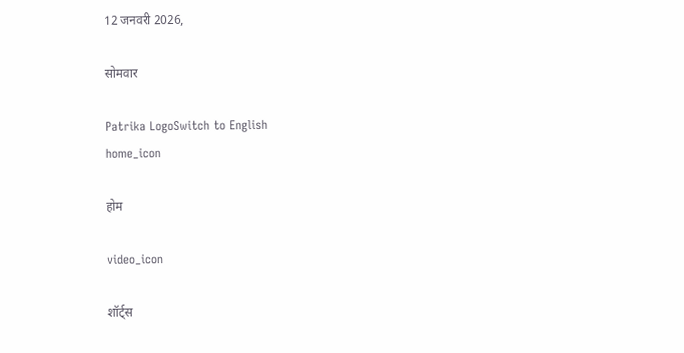12 जनवरी 2026,

सोमवार

Patrika LogoSwitch to English
home_icon

होम

video_icon

शॉर्ट्स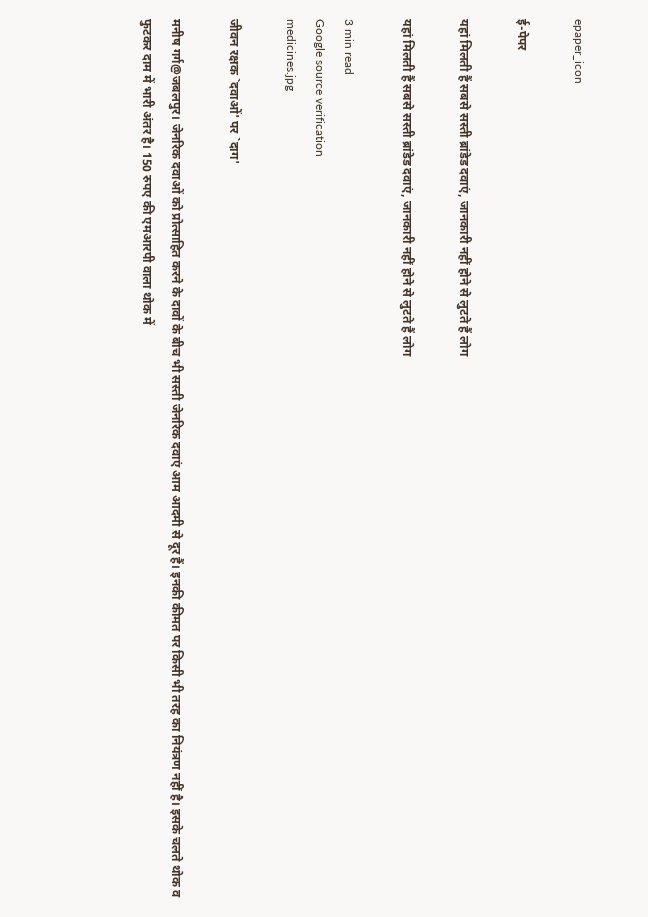epaper_icon

ई-पेपर

यहां मिलती हैं सबसे सस्ती ब्रांडेड दवाएं, जानकारी नहीं होने से लुटते हैं लोग

यहां मिलती हैं सबसे सस्ती ब्रांडेड दवाएं, जानकारी नहीं होने से लुटते हैं लोग

3 min read
Google source verification
medicines.jpg

जीवन रक्षक `दवाओं' पर `दाग'

मनीष गर्ग@जबलपुर। जेनरिक दवाओं को प्रोत्साहित करने के दावों के बीच भी सस्ती जेनरिक दवाएं आम आदमी से दूर हैं। इनकी कीमत पर किसी भी तरह का नियंत्रण नहीं है। इसके चलते थोक व फुटकर दाम में भारी अंतर है। 150 रुपए की एमआरपी वाला थोक में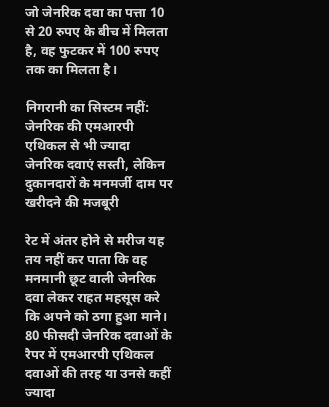जो जेनरिक दवा का पत्ता 10 से 20 रुपए के बीच में मिलता है, वह फुटकर में 100 रुपए तक का मिलता है।

निगरानी का सिस्टम नहीं: जेनरिक की एमआरपी एथिकल से भी ज्यादा
जेनरिक दवाएं सस्ती, लेकिन दुकानदारों के मनमर्जी दाम पर खरीदने की मजबूरी

रेट में अंतर होने से मरीज यह तय नहीं कर पाता कि वह मनमानी छूट वाली जेनरिक दवा लेकर राहत महसूस करे कि अपने को ठगा हुआ माने। 80 फीसदी जेनरिक दवाओं के रैपर में एमआरपी एथिकल दवाओं की तरह या उनसे कहीं ज्यादा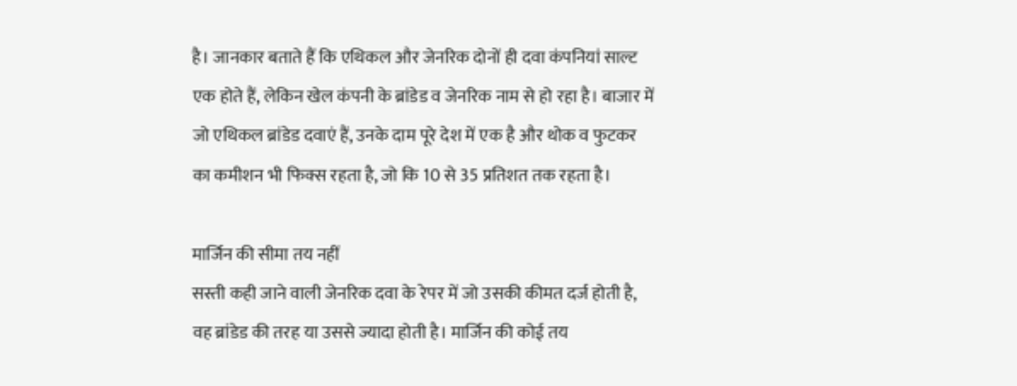है। जानकार बताते हैं कि एथिकल और जेनरिक दोनों ही दवा कंपनियां साल्ट एक होते हैं, लेकिन खेल कंपनी के ब्रांडेड व जेनरिक नाम से हो रहा है। बाजार में जो एथिकल ब्रांडेड दवाएं हैं, उनके दाम पूरे देश में एक है और थोक व फुटकर का कमीशन भी फिक्स रहता है, जो कि 10 से 35 प्रतिशत तक रहता है।

मार्जिन की सीमा तय नहीं
सस्ती कही जाने वाली जेनरिक दवा के रेपर में जो उसकी कीमत दर्ज होती है, वह ब्रांडेड की तरह या उससे ज्यादा होती है। मार्जिन की कोई तय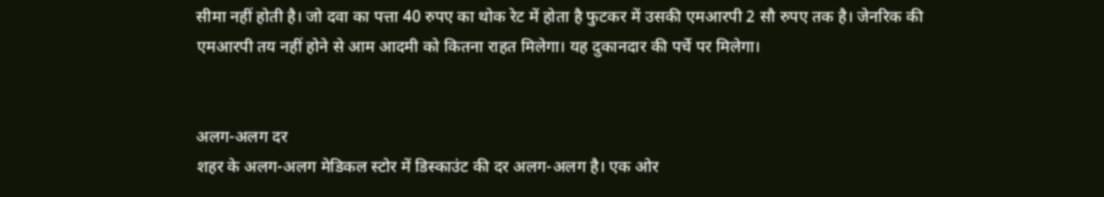सीमा नहीं होती है। जो दवा का पत्ता 40 रुपए का थोक रेट में होता है फुटकर में उसकी एमआरपी 2 सौ रुपए तक है। जेनरिक की एमआरपी तय नहीं होने से आम आदमी को कितना राहत मिलेगा। यह दुकानदार की पर्चे पर मिलेगा।


अलग-अलग दर
शहर के अलग-अलग मेडिकल स्टोर में डिस्काउंट की दर अलग-अलग है। एक ओर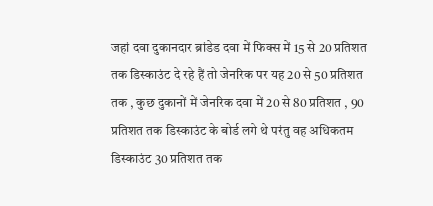जहां दवा दुकानदार ब्रांडेड दवा में फिक्स में 15 से 20 प्रतिशत तक डिस्काउंट दे रहे हैं तो जेनरिक पर यह 20 से 50 प्रतिशत तक , कुछ दुकानों में जेनरिक दवा में 20 से 80 प्रतिशत , 90 प्रतिशत तक डिस्काउंट के बोर्ड लगे थे परंतु वह अधिकतम डिस्काउंट 30 प्रतिशत तक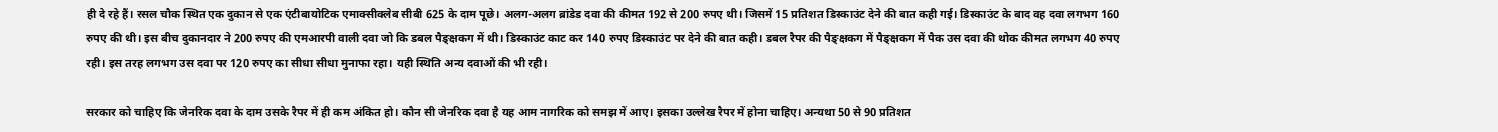ही दे रहे हैं। रसल चौक स्थित एक दुकान से एक एंटीबायोटिक एमाक्सीक्लेब सीबी 625 के दाम पूछे। अलग-अलग ब्रांडेड दवा की कीमत 192 से 200 रुपए थी। जिसमें 15 प्रतिशत डिस्काउंट देने की बात कही गई। डिस्काउंट के बाद वह दवा लगभग 160 रुपए की थी। इस बीच दुकानदार ने 200 रुपए की एमआरपी वाली दवा जो कि डबल पैङ्क्षकग में थी। डिस्काउंट काट कर 140 रुपए डिस्काउंट पर देने की बात कही। डबल रैपर की पैङ्क्षकग में पैङ्क्षकग में पैक उस दवा की थोक कीमत लगभग 40 रुपए रही। इस तरह लगभग उस दवा पर 120 रुपए का सीधा सीधा मुनाफा रहा। यही स्थिति अन्य दवाओं की भी रही।

सरकार को चाहिए कि जेनरिक दवा के दाम उसके रैपर में ही कम अंकित हो। कौन सी जेनरिक दवा है यह आम नागरिक को समझ में आए। इसका उल्लेख रैपर में होना चाहिए। अन्यथा 50 से 90 प्रतिशत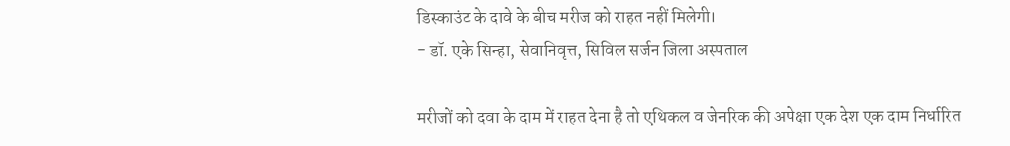डिस्काउंट के दावे के बीच मरीज को राहत नहीं मिलेगी।
- डॉ. एके सिन्हा, सेवानिवृत्त, सिविल सर्जन जिला अस्पताल

मरीजों को दवा के दाम में राहत देना है तो एथिकल व जेनरिक की अपेक्षा एक देश एक दाम निर्धारित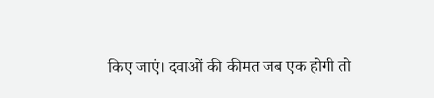किए जाएं। दवाओं की कीमत जब एक होगी तो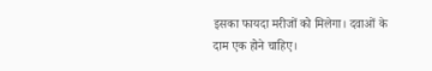इसका फायदा मरीजों को मिलेगा। दवाओं के दाम एक होने चाहिए।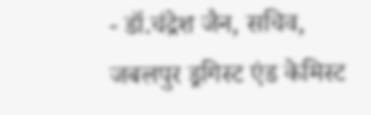- डॉ.चंद्रेश जैन, सचिव, जबलपुर ड्रगिस्ट एंड केमिस्ट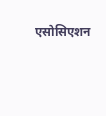एसोसिएशन